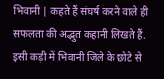भिवानी | कहते हैं संघर्ष करने वाले ही सफलता की अद्भुत कहानी लिखते हैं. इसी कड़ी में भिवानी जिले के छोटे से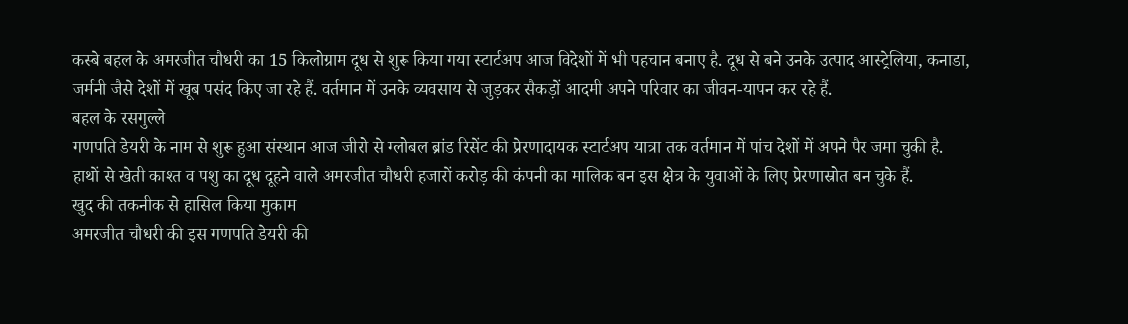कस्बे बहल के अमरजीत चौधरी का 15 किलोग्राम दूध से शुरू किया गया स्टार्टअप आज विदेशों में भी पहचान बनाए है. दूध से बने उनके उत्पाद आस्ट्रेलिया, कनाडा, जर्मनी जैसे देशों में खूब पसंद किए जा रहे हैं. वर्तमान में उनके व्यवसाय से जुड़कर सैकड़ों आदमी अपने परिवार का जीवन-यापन कर रहे हैं.
बहल के रसगुल्ले
गणपति डेयरी के नाम से शुरू हुआ संस्थान आज जीरो से ग्लोबल ब्रांड रिसेंट की प्रेरणादायक स्टार्टअप यात्रा तक वर्तमान में पांच देशों में अपने पैर जमा चुकी है. हाथों से खेती काश्त व पशु का दूध दूहने वाले अमरजीत चौधरी हजारों करोड़ की कंपनी का मालिक बन इस क्षेत्र के युवाओं के लिए प्रेरणास्रोत बन चुके हैं.
खुद की तकनीक से हासिल किया मुकाम
अमरजीत चौधरी की इस गणपति डेयरी की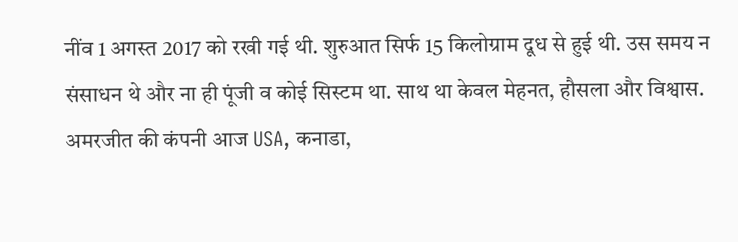नींव 1 अगस्त 2017 को रखी गई थी. शुरुआत सिर्फ 15 किलोग्राम दूध से हुई थी. उस समय न संसाधन थे और ना ही पूंजी व कोई सिस्टम था. साथ था केवल मेहनत, हौसला और विश्वास. अमरजीत की कंपनी आज USA, कनाडा,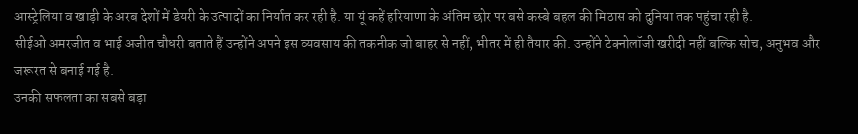आस्ट्रेलिया व खाड़ी के अरब देशों में डेयरी के उत्पादों का निर्यात कर रही है. या यूं कहें हरियाणा के अंतिम छोर पर बसे कस्बे बहल की मिठास को दुनिया तक पहुंचा रही है.
सीईओ अमरजीत व भाई अजीत चौधरी बताते हैं उन्होंने अपने इस व्यवसाय की तकनीक जो बाहर से नहीं, भीतर में ही तैयार की. उन्होंने टेक्नोलॉजी खरीदी नहीं बल्कि सोच, अनुभव और जरूरत से बनाई गई है.
उनकी सफलता का सबसे बड़ा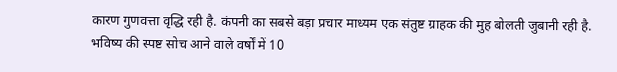कारण गुणवत्ता वृद्धि रही है. कंपनी का सबसे बड़ा प्रचार माध्यम एक संतुष्ट ग्राहक की मुह बोलती जुबानी रही है. भविष्य की स्पष्ट सोच आने वाले वर्षों में 10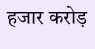हजार करोड़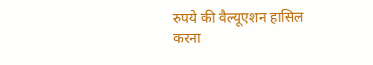रुपये की वैल्यूएशन हासिल करना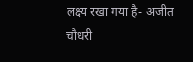लक्ष्य रखा गया है- अजीत चौधरी